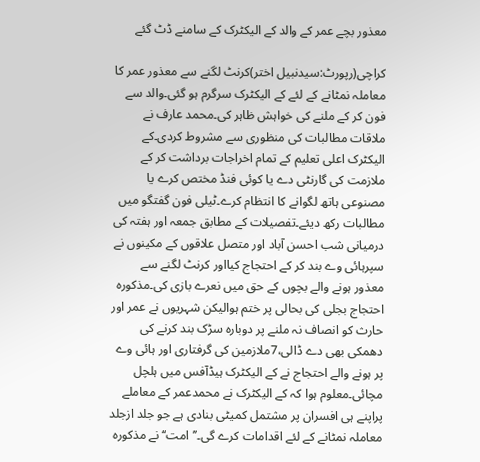معذور بچے عمر کے والد کے الیکٹرک کے سامنے ڈٹ گئے

کراچی(رپورٹ:سیدنبیل اختر)کرنٹ لگنے سے معذور عمر کا معاملہ نمٹانے کے لئے کے الیکٹرک سرگرم ہو گئی۔والد سے فون کر کے ملنے کی خواہش ظاہر کی۔محمد عارف نے ملاقات مطالبات کی منظوری سے مشروط کردی۔کے الیکٹرک اعلی تعلیم کے تمام اخراجات برداشت کر کے ملازمت کی گارنٹی دے یا کوئی فنڈ مختص کرے یا مصنوعی ہاتھ لگوانے کا انتظام کرے۔ٹیلی فون گفتگو میں مطالبات رکھ دیئے۔تفصیلات کے مطابق جمعہ اور ہفتہ کی درمیانی شب احسن آباد اور متصل علاقوں کے مکینوں نے سپرہائی وے بند کر کے احتجاج کیااور کرنٹ لگنے سے معذور ہونے والے بچوں کے حق میں نعرے بازی کی۔مذکورہ احتجاج بجلی کی بحالی پر ختم ہوالیکن شہریوں نے عمر اور حارث کو انصاف نہ ملنے پر دوبارہ سڑک بند کرنے کی دھمکی بھی دے ڈالی،7ملازمین کی گرفتاری اور ہائی وے پر ہونے والے احتجاج نے کے الیکٹرک ہیڈآفس میں ہلچل مچائی۔معلوم ہوا کہ کے الیکٹرک نے محمدعمر کے معاملے پراپنے ہی افسران پر مشتمل کمیٹی بنادی ہے جو جلد ازجلد معاملہ نمٹانے کے لئے اقدامات کرے گی۔’’امت‘‘ نے مذکورہ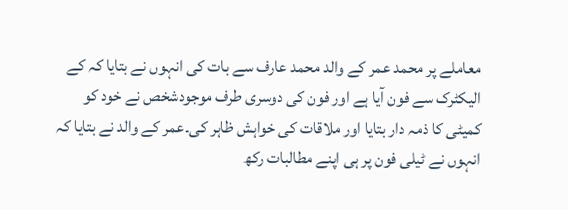معاملے پر محمد عمر کے والد محمد عارف سے بات کی انہوں نے بتایا کہ کے الیکٹرک سے فون آیا ہے اور فون کی دوسری طرف موجودشخص نے خود کو کمیٹی کا ذمہ دار بتایا اور ملاقات کی خواہش ظاہر کی۔عمر کے والد نے بتایا کہ انہوں نے ٹیلی فون پر ہی اپنے مطالبات رکھ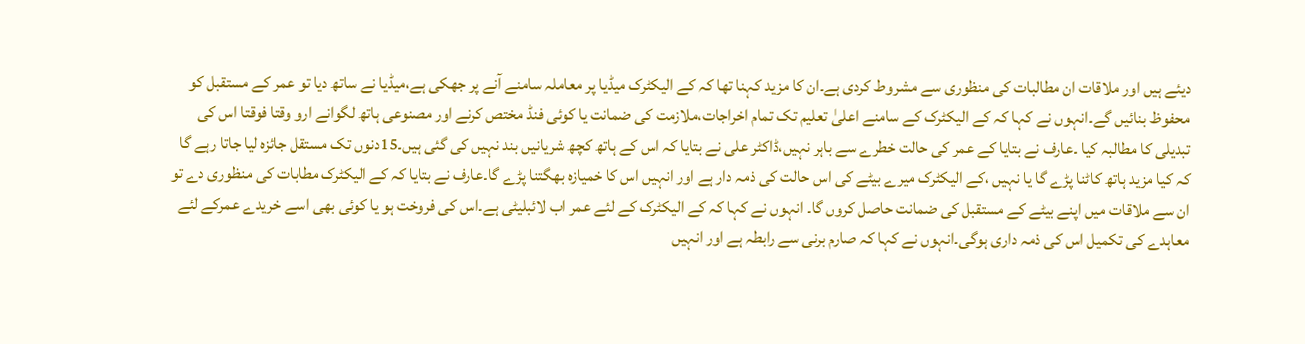دیئے ہیں اور ملاقات ان مطالبات کی منظوری سے مشروط کردی ہے۔ان کا مزید کہنا تھا کہ کے الیکٹرک میڈیا پر معاملہ سامنے آنے پر جھکی ہے،میڈیا نے ساتھ دیا تو عمر کے مستقبل کو محفوظ بنائیں گے۔انہوں نے کہا کہ کے الیکٹرک کے سامنے اعلیٰ تعلیم تک تمام اخراجات،ملازمت کی ضمانت یا کوئی فنڈ مختص کرنے اور مصنوعی ہاتھ لگوانے ارو وقتا فوقتا اس کی تبدیلی کا مطالبہ کیا ۔عارف نے بتایا کے عمر کی حالت خطرے سے باہر نہیں،ڈاکٹر علی نے بتایا کہ اس کے ہاتھ کچھ شریانیں بند نہیں کی گئی ہیں۔15دنوں تک مستقل جائزہ لیا جاتا رہے گا کہ کیا مزید ہاتھ کاٹنا پڑے گا یا نہیں ،کے الیکٹرک میرے بیٹے کی اس حالت کی ذمہ دار ہے اور انہیں اس کا خمیازہ بھگتنا پڑے گا۔عارف نے بتایا کہ کے الیکٹرک مطابات کی منظوری دے تو ان سے ملاقات میں اپنے بیٹے کے مستقبل کی ضمانت حاصل کروں گا۔ انہوں نے کہا کہ کے الیکٹرک کے لئے عمر اب لائبلیٹی ہے۔اس کی فروخت ہو یا کوئی بھی اسے خریدے عمرکے لئے معاہدے کی تکمیل اس کی ذمہ داری ہوگی۔انہوں نے کہا کہ صارم برنی سے رابطہ ہے اور انہیں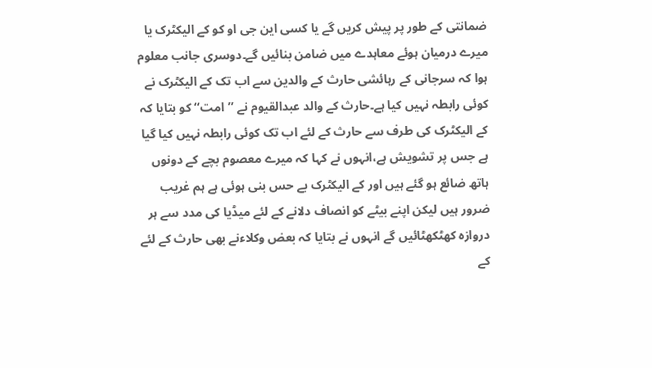ضمانتی کے طور پر پیش کریں گے یا کسی این جی او کو کے الیکٹرک یا میرے درمیان ہوئے معاہدے میں ضامن بنائیں گے۔دوسری جانب معلوم ہوا کہ سرجانی کے رہائشی حارث کے والدین سے اب تک کے الیکٹرک نے کوئی رابطہ نہیں کیا ہے۔حارث کے والد عبدالقیوم نے ’’امت‘‘ کو بتایا کہ کے الیکٹرک کی طرف سے حارث کے لئے اب تک کوئی رابطہ نہیں کیا گیا ہے جس پر تشویش ہے،انہوں نے کہا کہ میرے معصوم بچے کے دونوں ہاتھ ضائع ہو گئے ہیں اور کے الیکٹرک بے حس بنی ہوئی ہے ہم غریب ضرور ہیں لیکن اپنے بیٹے کو انصاف دلانے کے لئے میڈیا کی مدد سے ہر دروازہ کھٹکھٹائیں گے انہوں نے بتایا کہ بعض وکلاءنے بھی حارث کے لئے کے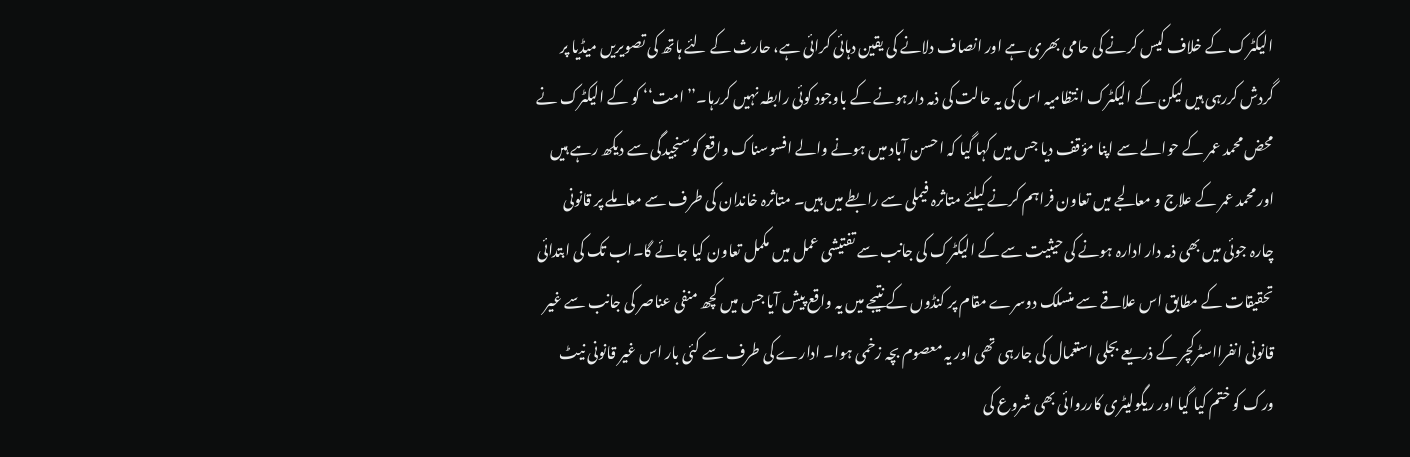الیکٹرک کے خلاف کیس کرنے کی حامی بھری ہے اور انصاف دلانے کی یقین دہائی کرائی ہے، حارث کے لئے ہاتھ کی تصویریں میڈیا پر گردش کررہی ہیں لیکن کے الیکٹرک انتظامیہ اس کی یہ حالت کی ذمہ دارہونے کے باوجود کوئی رابطہ نہیں کررہا۔’’امت‘‘ کو کے الیکٹرک نے محض محمد عمر کے حوالے سے اپنا مؤقف دیا جس میں کہا گیا کہ احسن آباد میں ہونے والے افسوسناک واقع کو سنجیدگی سے دیکھ رہے ہیں اور محمد عمر کے علاج و معالجے میں تعاون فراہم کرنے کیلئے متاثرہ فیملی سے رابطے میں ہیں۔ متاثرہ خاندان کی طرف سے معاملے پر قانونی چارہ جوئی میں بھی ذمہ دار ادارہ ہونے کی حیثیت سے کے الیکٹرک کی جانب سے تفتیشی عمل میں مکمل تعاون کیا جائے گا۔اب تک کی ابتدائی تحقیقات کے مطابق اس علاقے سے منسلک دوسرے مقام پر کنڈوں کے نتیجے میں یہ واقع پیش آیا جس میں کچھ منفی عناصر کی جانب سے غیر قانونی انفرااسٹرکچر کے ذریعے بجلی استعمال کی جارہی تھی اور یہ معصوم بچہ زخمی ہوا۔ ادارے کی طرف سے کئی بار اس غیر قانونی نیٹ ورک کو ختم کیا گیا اور ریگولیٹری کارروائی بھی شروع کی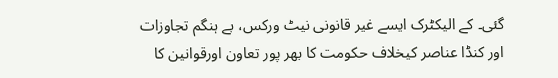گئی۔ کے الیکٹرک ایسے غیر قانونی نیٹ ورکس، بے ہنگم تجاوزات اور کنڈا عناصر کیخلاف حکومت کا بھر پور تعاون اورقوانین کا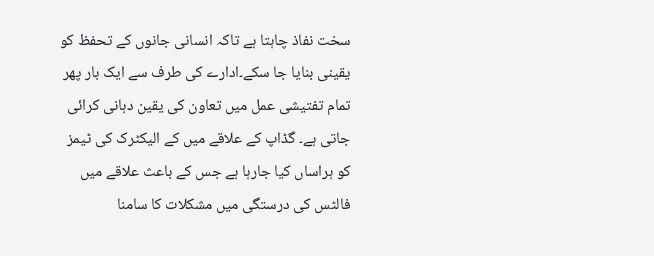سخت نفاذ چاہتا ہے تاکہ انسانی جانوں کے تحفظ کو یقینی بنایا جا سکے۔ادارے کی طرف سے ایک بار پھر تمام تفتیشی عمل میں تعاون کی یقین دہانی کرائی جاتی ہے۔ گڈاپ کے علاقے میں کے الیکٹرک کی ٹیمز کو ہراساں کیا جارہا ہے جس کے باعث علاقے میں فالٹس کی درستگی میں مشکلات کا سامنا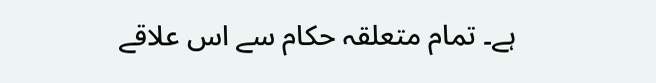ہے۔ تمام متعلقہ حکام سے اس علاقے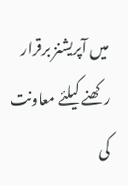میں آپریشنز برقرار رکھنے کیلئے معاونت کی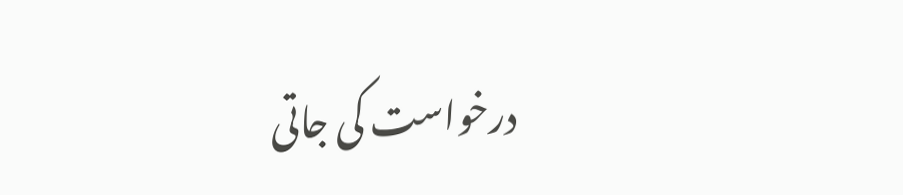درخواست کی جاتی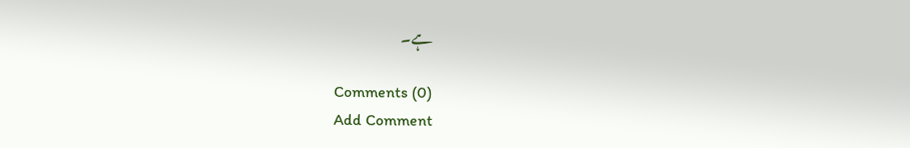ہے۔

Comments (0)
Add Comment